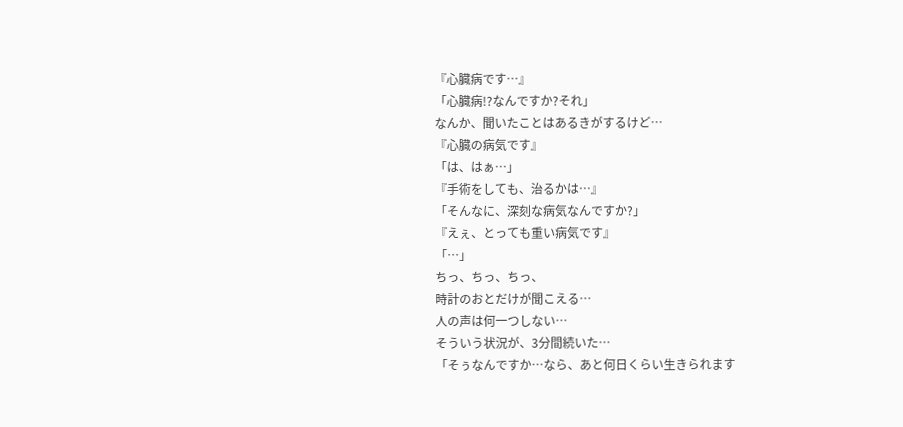『心臓病です…』
「心臓病!?なんですか?それ」
なんか、聞いたことはあるきがするけど…
『心臓の病気です』
「は、はぁ…」
『手術をしても、治るかは…』
「そんなに、深刻な病気なんですか?」
『えぇ、とっても重い病気です』
「…」
ちっ、ちっ、ちっ、
時計のおとだけが聞こえる…
人の声は何一つしない…
そういう状況が、3分間続いた…
「そぅなんですか…なら、あと何日くらい生きられます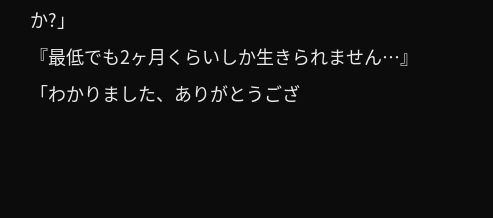か?」
『最低でも2ヶ月くらいしか生きられません…』
「わかりました、ありがとうござ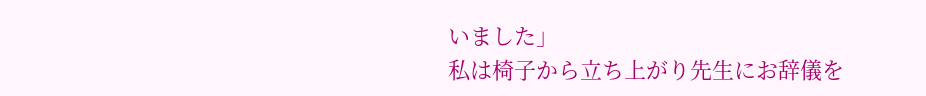いました」
私は椅子から立ち上がり先生にお辞儀を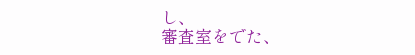し、
審査室をでた、